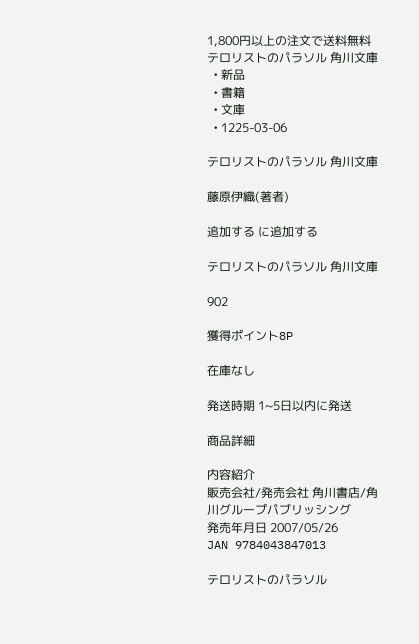1,800円以上の注文で送料無料
テロリストのパラソル 角川文庫
  • 新品
  • 書籍
  • 文庫
  • 1225-03-06

テロリストのパラソル 角川文庫

藤原伊織(著者)

追加する に追加する

テロリストのパラソル 角川文庫

902

獲得ポイント8P

在庫なし

発送時期 1~5日以内に発送

商品詳細

内容紹介
販売会社/発売会社 角川書店/角川グループパブリッシング
発売年月日 2007/05/26
JAN 9784043847013

テロリストのパラソル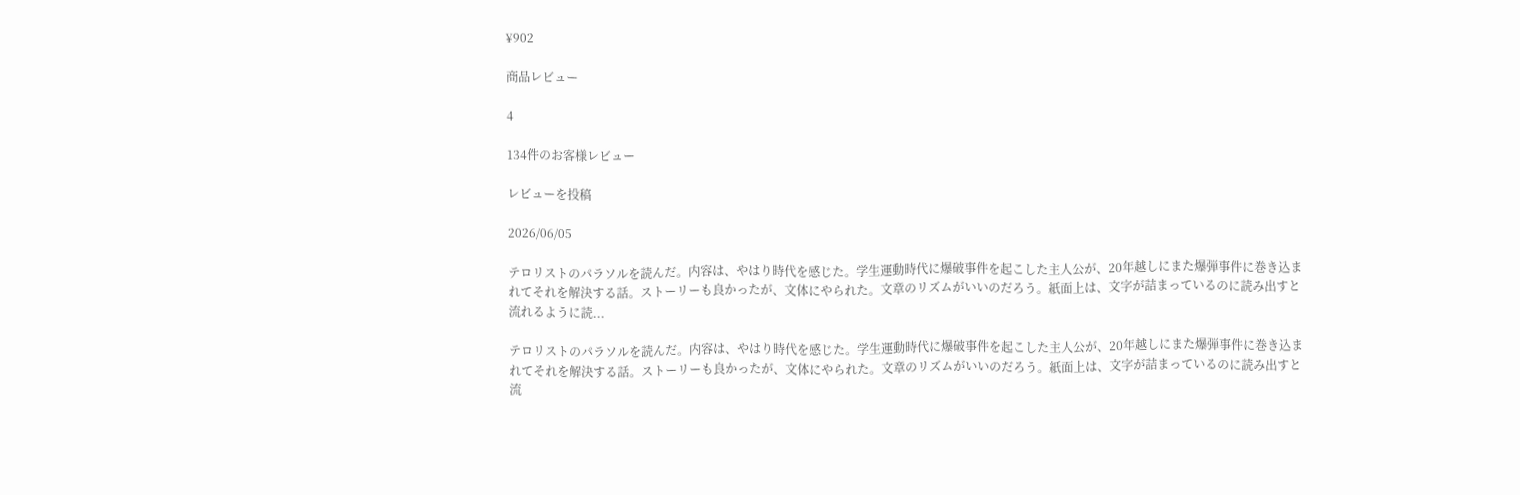¥902

商品レビュー

4

134件のお客様レビュー

レビューを投稿

2026/06/05

テロリストのパラソルを読んだ。内容は、やはり時代を感じた。学生運動時代に爆破事件を起こした主人公が、20年越しにまた爆弾事件に巻き込まれてそれを解決する話。ストーリーも良かったが、文体にやられた。文章のリズムがいいのだろう。紙面上は、文字が詰まっているのに読み出すと流れるように読...

テロリストのパラソルを読んだ。内容は、やはり時代を感じた。学生運動時代に爆破事件を起こした主人公が、20年越しにまた爆弾事件に巻き込まれてそれを解決する話。ストーリーも良かったが、文体にやられた。文章のリズムがいいのだろう。紙面上は、文字が詰まっているのに読み出すと流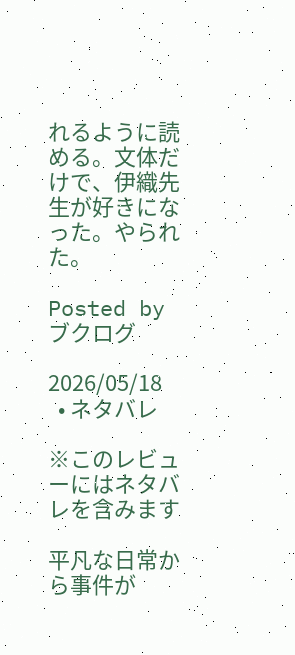れるように読める。文体だけで、伊織先生が好きになった。やられた。

Posted by ブクログ

2026/05/18
  • ネタバレ

※このレビューにはネタバレを含みます

平凡な日常から事件が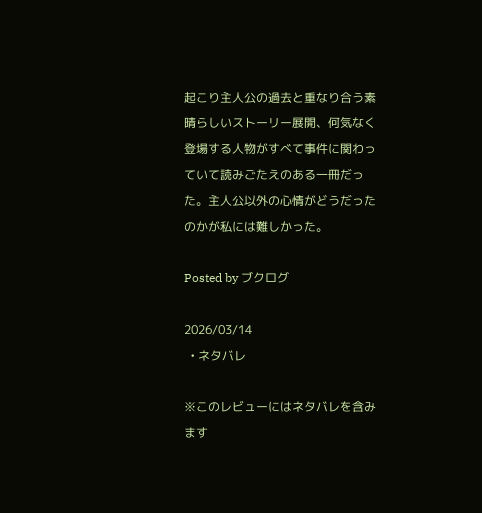起こり主人公の過去と重なり合う素晴らしいストーリー展開、何気なく登場する人物がすべて事件に関わっていて読みごたえのある一冊だった。主人公以外の心情がどうだったのかが私には難しかった。

Posted by ブクログ

2026/03/14
  • ネタバレ

※このレビューにはネタバレを含みます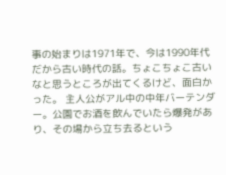事の始まりは1971年で、今は1990年代だから古い時代の話。ちょこちょこ古いなと思うところが出てくるけど、面白かった。 主人公がアル中の中年バーテンダー。公園でお酒を飲んでいたら爆発があり、その場から立ち去るという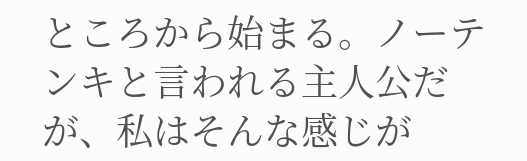ところから始まる。ノーテンキと言われる主人公だが、私はそんな感じが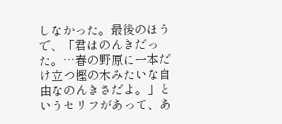しなかった。最後のほうで、「君はのんきだった。⋯春の野原に一本だけ立つ樫の木みたいな自由なのんきさだよ。」というセリフがあって、あ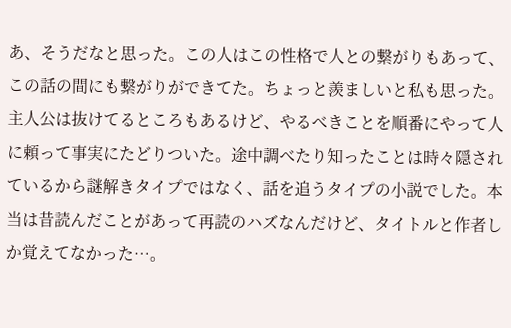あ、そうだなと思った。この人はこの性格で人との繋がりもあって、この話の間にも繋がりができてた。ちょっと羨ましいと私も思った。主人公は抜けてるところもあるけど、やるべきことを順番にやって人に頼って事実にたどりついた。途中調べたり知ったことは時々隠されているから謎解きタイプではなく、話を追うタイプの小説でした。本当は昔読んだことがあって再読のハズなんだけど、タイトルと作者しか覚えてなかった⋯。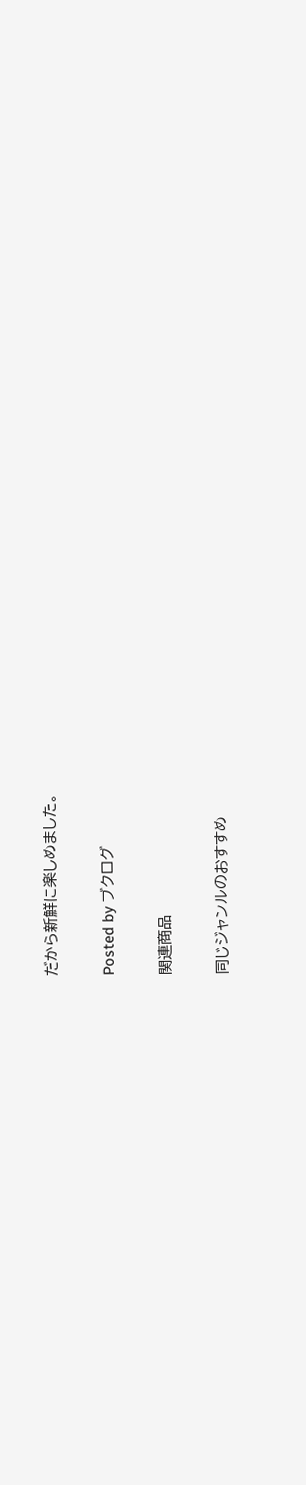だから新鮮に楽しめました。

Posted by ブクログ

関連商品

同じジャンルのおすすめ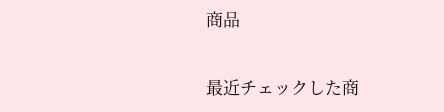商品

最近チェックした商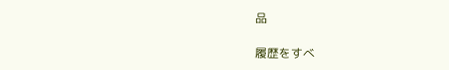品

履歴をすべ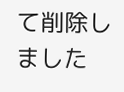て削除しました